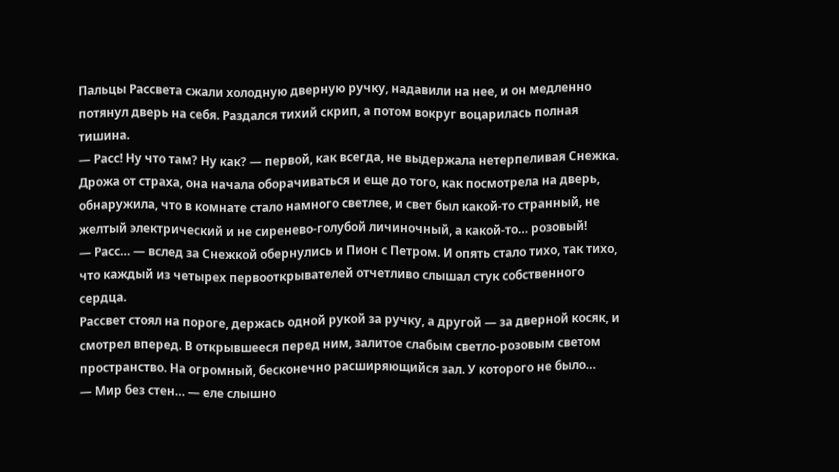Пальцы Рассвета сжали холодную дверную ручку, надавили на нее, и он медленно потянул дверь на себя. Раздался тихий скрип, а потом вокруг воцарилась полная тишина.
— Расс! Ну что там? Ну как? — первой, как всегда, не выдержала нетерпеливая Снежка. Дрожа от страха, она начала оборачиваться и еще до того, как посмотрела на дверь, обнаружила, что в комнате стало намного светлее, и свет был какой-то странный, не желтый электрический и не сиренево-голубой личиночный, а какой-то… розовый!
— Расс… — вслед за Снежкой обернулись и Пион с Петром. И опять стало тихо, так тихо, что каждый из четырех первооткрывателей отчетливо слышал стук собственного сердца.
Рассвет стоял на пороге, держась одной рукой за ручку, а другой — за дверной косяк, и смотрел вперед. В открывшееся перед ним, залитое слабым светло-розовым светом пространство. На огромный, бесконечно расширяющийся зал. У которого не было…
— Мир без стен… — еле слышно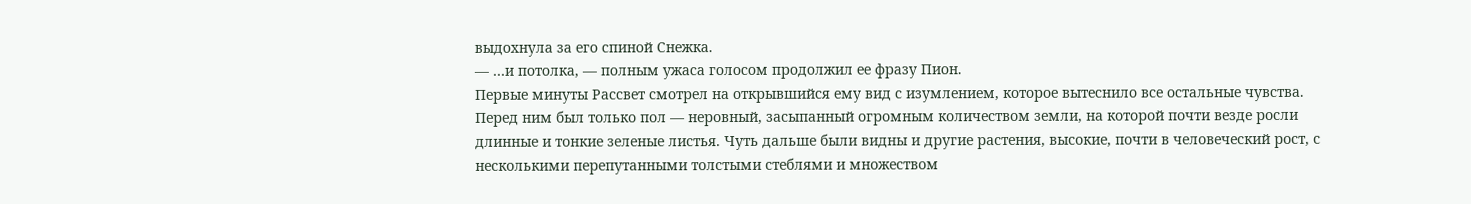выдохнула за его спиной Снежка.
— …и потолка, — полным ужаса голосом продолжил ее фразу Пион.
Первые минуты Рассвет смотрел на открывшийся ему вид с изумлением, которое вытеснило все остальные чувства. Перед ним был только пол — неровный, засыпанный огромным количеством земли, на которой почти везде росли длинные и тонкие зеленые листья. Чуть дальше были видны и другие растения, высокие, почти в человеческий рост, с несколькими перепутанными толстыми стеблями и множеством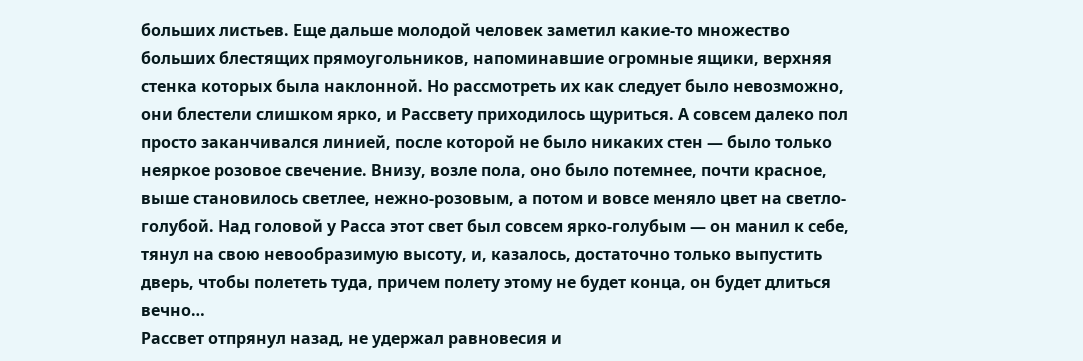больших листьев. Еще дальше молодой человек заметил какие-то множество больших блестящих прямоугольников, напоминавшие огромные ящики, верхняя стенка которых была наклонной. Но рассмотреть их как следует было невозможно, они блестели слишком ярко, и Рассвету приходилось щуриться. А совсем далеко пол просто заканчивался линией, после которой не было никаких стен — было только неяркое розовое свечение. Внизу, возле пола, оно было потемнее, почти красное, выше становилось светлее, нежно-розовым, а потом и вовсе меняло цвет на светло-голубой. Над головой у Расса этот свет был совсем ярко-голубым — он манил к себе, тянул на свою невообразимую высоту, и, казалось, достаточно только выпустить дверь, чтобы полететь туда, причем полету этому не будет конца, он будет длиться вечно…
Рассвет отпрянул назад, не удержал равновесия и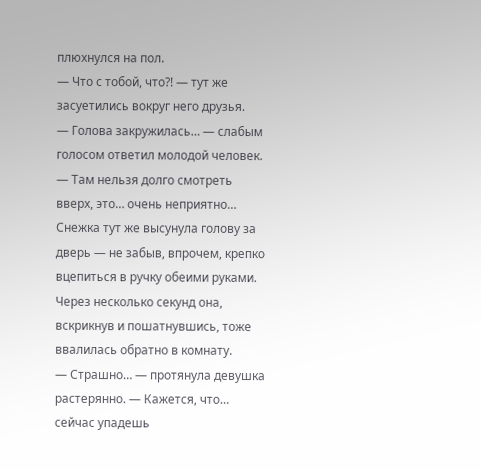плюхнулся на пол.
— Что с тобой, что?! — тут же засуетились вокруг него друзья.
— Голова закружилась… — слабым голосом ответил молодой человек. — Там нельзя долго смотреть вверх, это… очень неприятно…
Снежка тут же высунула голову за дверь — не забыв, впрочем, крепко вцепиться в ручку обеими руками. Через несколько секунд она, вскрикнув и пошатнувшись, тоже ввалилась обратно в комнату.
— Страшно… — протянула девушка растерянно. — Кажется, что… сейчас упадешь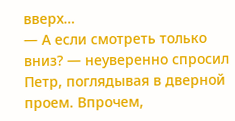вверх…
— А если смотреть только вниз? — неуверенно спросил Петр, поглядывая в дверной проем. Впрочем,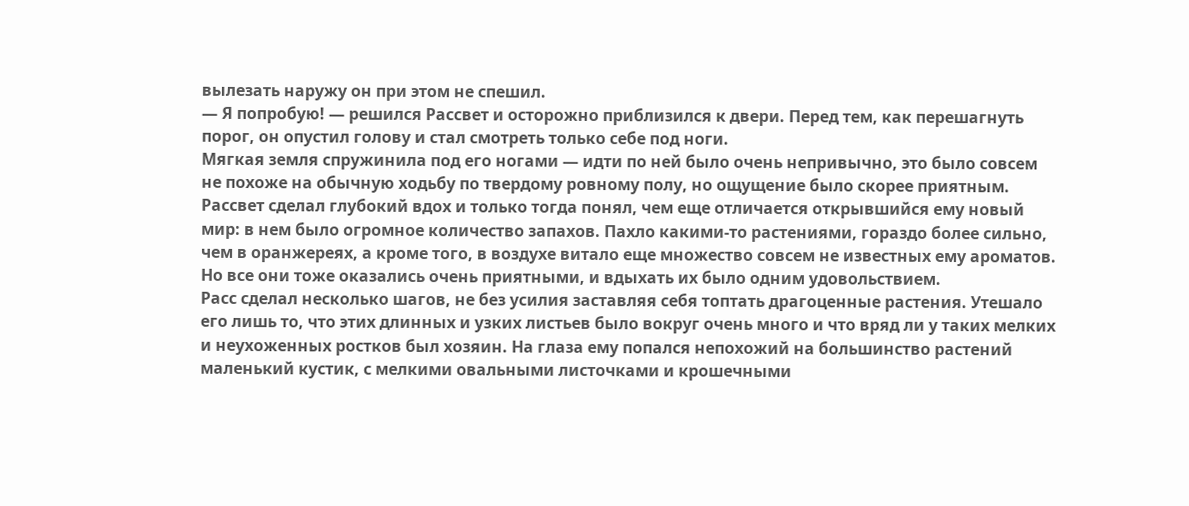вылезать наружу он при этом не спешил.
— Я попробую! — решился Рассвет и осторожно приблизился к двери. Перед тем, как перешагнуть порог, он опустил голову и стал смотреть только себе под ноги.
Мягкая земля спружинила под его ногами — идти по ней было очень непривычно, это было совсем не похоже на обычную ходьбу по твердому ровному полу, но ощущение было скорее приятным. Рассвет сделал глубокий вдох и только тогда понял, чем еще отличается открывшийся ему новый мир: в нем было огромное количество запахов. Пахло какими-то растениями, гораздо более сильно, чем в оранжереях, а кроме того, в воздухе витало еще множество совсем не известных ему ароматов. Но все они тоже оказались очень приятными, и вдыхать их было одним удовольствием.
Расс сделал несколько шагов, не без усилия заставляя себя топтать драгоценные растения. Утешало его лишь то, что этих длинных и узких листьев было вокруг очень много и что вряд ли у таких мелких и неухоженных ростков был хозяин. На глаза ему попался непохожий на большинство растений маленький кустик, с мелкими овальными листочками и крошечными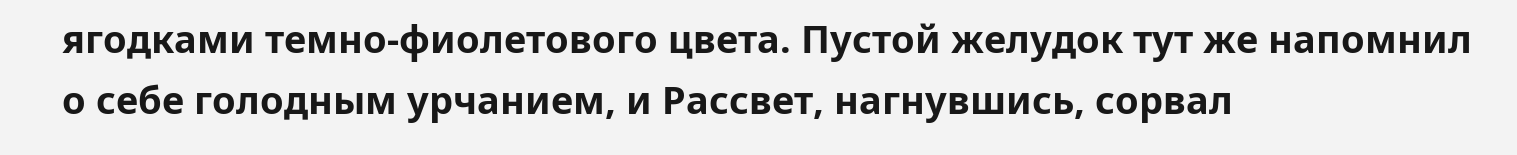ягодками темно-фиолетового цвета. Пустой желудок тут же напомнил о себе голодным урчанием, и Рассвет, нагнувшись, сорвал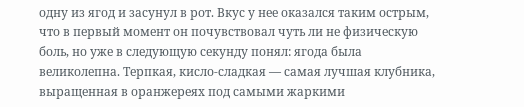одну из ягод и засунул в рот. Вкус у нее оказался таким острым, что в первый момент он почувствовал чуть ли не физическую боль, но уже в следующую секунду понял: ягода была великолепна. Терпкая, кисло-сладкая — самая лучшая клубника, выращенная в оранжереях под самыми жаркими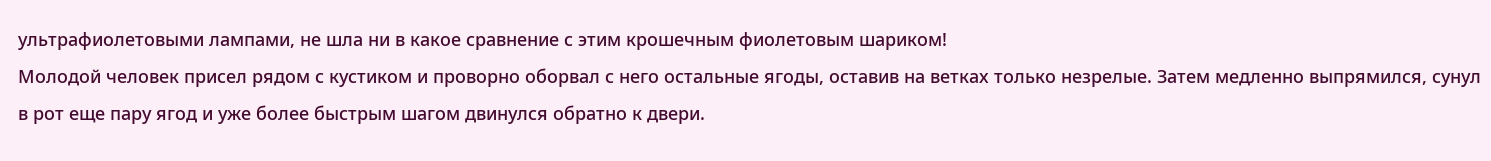ультрафиолетовыми лампами, не шла ни в какое сравнение с этим крошечным фиолетовым шариком!
Молодой человек присел рядом с кустиком и проворно оборвал с него остальные ягоды, оставив на ветках только незрелые. Затем медленно выпрямился, сунул в рот еще пару ягод и уже более быстрым шагом двинулся обратно к двери.